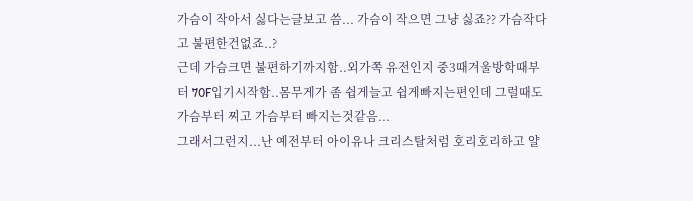가슴이 작아서 싫다는글보고 씀... 가슴이 작으면 그냥 싫죠?? 가슴작다고 불편한건없죠..?
근데 가슴크면 불편하기까지함..외가쪽 유전인지 중3때겨울방학때부터 70F입기시작함..몸무게가 좀 쉽게늘고 쉽게빠지는편인데 그럴때도 가슴부터 찌고 가슴부터 빠지는것같음...
그래서그런지...난 예전부터 아이유나 크리스탈처럼 호리호리하고 얄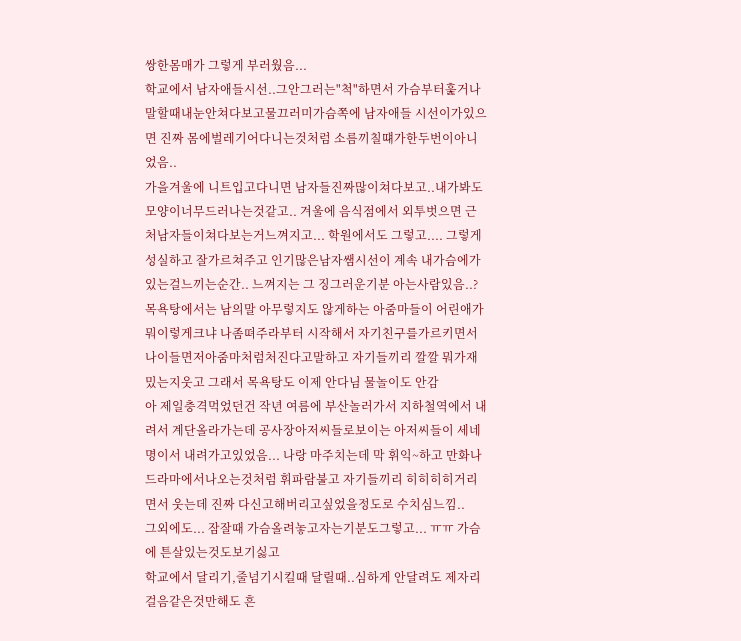쌍한몸매가 그렇게 부러웠음...
학교에서 남자애들시선..그안그러는"척"하면서 가슴부터훑거나 말할때내눈안쳐다보고물끄러미가슴쪽에 남자애들 시선이가있으면 진짜 몸에벌레기어다니는것처럼 소름끼칠떄가한두번이아니었음..
가을겨울에 니트입고다니면 남자들진짜많이쳐다보고..내가봐도 모양이너무드러나는것같고.. 겨울에 음식점에서 외투벗으면 근처남자들이쳐다보는거느껴지고... 학원에서도 그렇고.... 그렇게 성실하고 잘가르쳐주고 인기많은남자쌤시선이 계속 내가슴에가있는걸느끼는순간.. 느껴지는 그 징그러운기분 아는사람있음..?
목욕탕에서는 남의말 아무렇지도 않게하는 아줌마들이 어린애가 뭐이렇게크냐 나좀뗘주라부터 시작해서 자기친구를가르키면서 나이들면저아줌마처럼처진다고말하고 자기들끼리 깔깔 뭐가재밌는지웃고 그래서 목욕탕도 이제 안다님 물놀이도 안감
아 제일충격먹었던건 작년 여름에 부산놀러가서 지하철역에서 내려서 계단올라가는데 공사장아저씨들로보이는 아저씨들이 세네명이서 내려가고있었음... 나랑 마주치는데 막 휘익~하고 만화나 드라마에서나오는것처럼 휘파람불고 자기들끼리 히히히히거리면서 웃는데 진짜 다신고해버리고싶었을정도로 수치심느낌..
그외에도... 잠잘때 가슴올려놓고자는기분도그렇고... ㅠㅠ 가슴에 튼살있는것도보기싫고
학교에서 달리기,줄넘기시킬때 달릴때..심하게 안달려도 제자리걸음같은것만해도 흔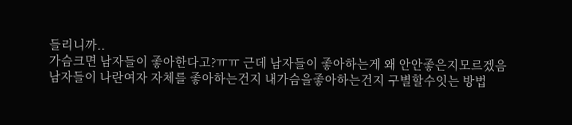들리니까..
가슴크면 남자들이 좋아한다고?ㅠㅠ 근데 남자들이 좋아하는게 왜 안안좋은지모르겠음
남자들이 나란여자 자체를 좋아하는건지 내가슴을좋아하는건지 구별할수잇는 방법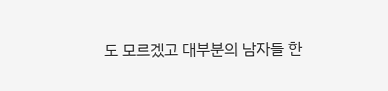도 모르겠고 대부분의 남자들 한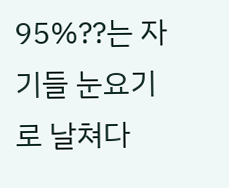95%??는 자기들 눈요기로 날쳐다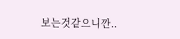보는것같으니깐..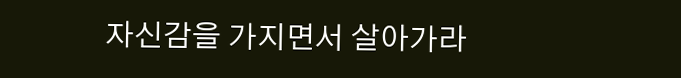자신감을 가지면서 살아가라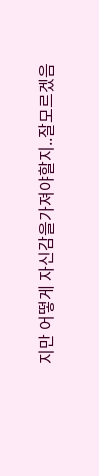지만 어떻게 자신감을가져야할지..잘모르겠음